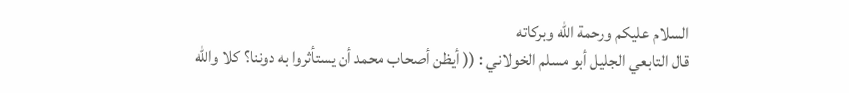السلام عليكم ورحمة الله وبركاته
قال التابعي الجليل أبو مسلم الخولاني : (( أيظن أصحاب محمد أن يستأثروا به دوننا؟ كلا والله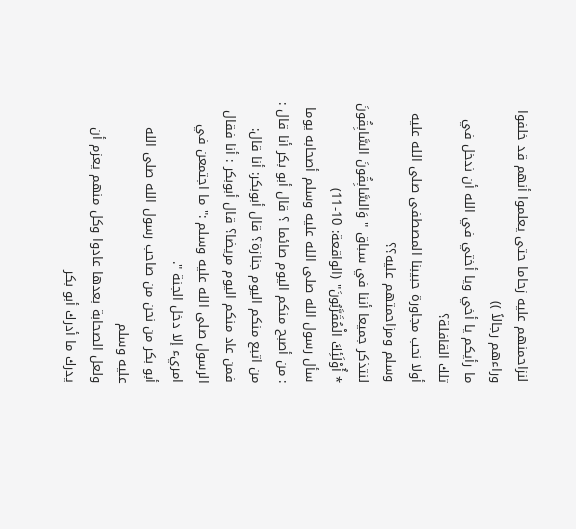لنزاحمنهم عليه زحاما حتى يعلموا أنهم قد خلفوا وراءهم رجالاً ))
ما رأيكم يا أخي ويا أختي في الله أن ندخل في تلك القافلة؟
أولا نحب مجاورة حبيبنا المصطفى صلى الله عليه وسلم ومزاحمتهم عليه؟؟
لنتذكر جميعا أننا في سباق " وَالسَّابِقُونَ السَّابِقُونَ * أُوْلَئِكَ الْمُقَرَّبُونَ" (الواقعة: 10-11)
سأل رسول الله صلى الله عليه وسلم أصحابه يوما : من أصبح منكم اليوم صائما ؟ قال أبو بكر أنا قال : من اتبع منكم اليوم جنازة؟ قال أبوبكر: أنا قال: فمن عاد منكم اليوم مريضا؟ قال أبوبكر : أنا فقال الرسول صلى الله عليه وسلم :" ما اجتمعن في امريء إلا دخل الجنة ".
أبو بكر من نحن من صاحب رسول الله صلى الله عليه وسلم
ولعل الصحابة بعدها عادوا وكل منهم يعزم أن يدرك ما أدرك أبو بكر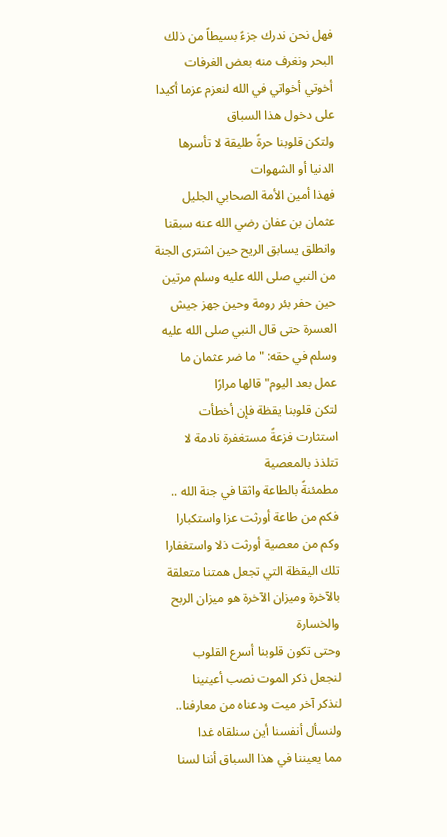فهل نحن ندرك جزءً بسيطاً من ذلك البحر ونغرف منه بعض الغرفات
أخوتي أخواتي في الله لنعزم عزما أكيدا على دخول هذا السباق
ولتكن قلوبنا حرةً طليقة لا تأسرها الدنيا أو الشهوات
فهذا أمين الأمة الصحابي الجليل عثمان بن عفان رضي الله عنه سبقنا وانطلق يسابق الريح حين اشترى الجنة من النبي صلى الله عليه وسلم مرتين
حين حفر بئر رومة وحين جهز جيش العسرة حتى قال النبي صلى الله عليه وسلم في حقه: "ما ضر عثمان ما عمل بعد اليوم" قالها مرارًا
لتكن قلوبنا يقظة فإن أخطأت استثارت فزعةً مستغفرة نادمة لا تتلذذ بالمعصية
مطمئنةً بالطاعة واثقا في جنة الله .. فكم من طاعة أورثت عزا واستكبارا وكم من معصية أورثت ذلا واستغفارا
تلك اليقظة التي تجعل همتنا متعلقة بالآخرة وميزان الآخرة هو ميزان الربح والخسارة
وحتى تكون قلوبنا أسرع القلوب لنجعل ذكر الموت نصب أعينينا
لنذكر آخر ميت ودعناه من معارفنا.. ولنسأل أنفسنا أين سنلقاه غدا
مما يعيننا في هذا السباق أننا لسنا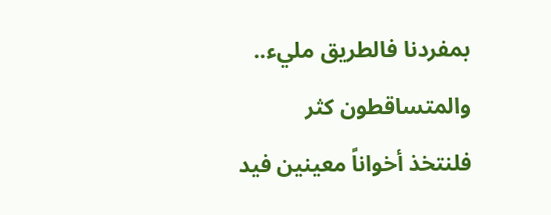بمفردنا فالطريق مليء.. والمتساقطون كثر
فلنتخذ أخواناً معينين فيد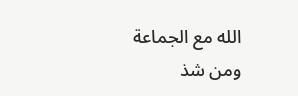الله مع الجماعة ومن شذ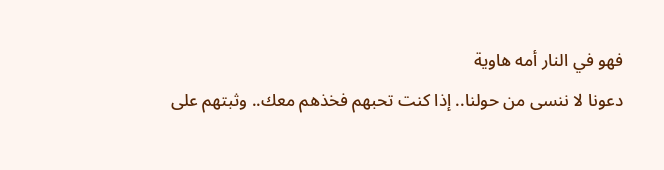فهو في النار أمه هاوية
دعونا لا ننسى من حولنا.. إذا كنت تحبهم فخذهم معك.. وثبتهم على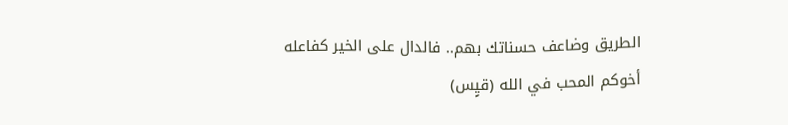الطريق وضاعف حسناتك بهم.. فالدال على الخير كفاعله
أخوكم المحب في الله (قيٍس)